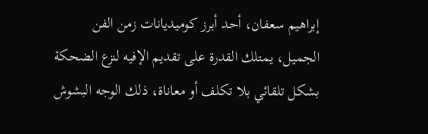إبراهيم سعفان، أحد أبرز كوميديانات زمن الفن الجميل، يمتلك القدرة على تقديم الإفيه لنزع الضحكة بشكل تلقائي بلا تكلف أو معاناة، ذلك الوجه البشوش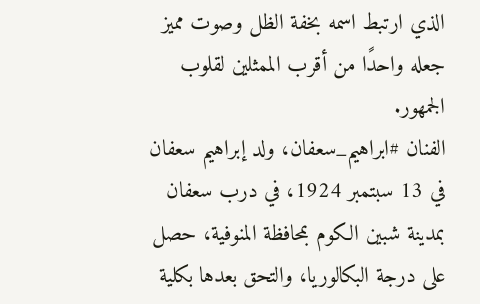الذي ارتبط اسمه بخفة الظل وصوت مميز جعله واحدًا من أقرب الممثلين لقلوب الجمهور.
الفنان #ابراهيم_سعفان، ولد إبراهيم سعفان في 13 سبتمبر 1924، في درب سعفان بمدينة شبين الكوم بمحافظة المنوفية، حصل على درجة البكالوريا، والتحق بعدها بكلية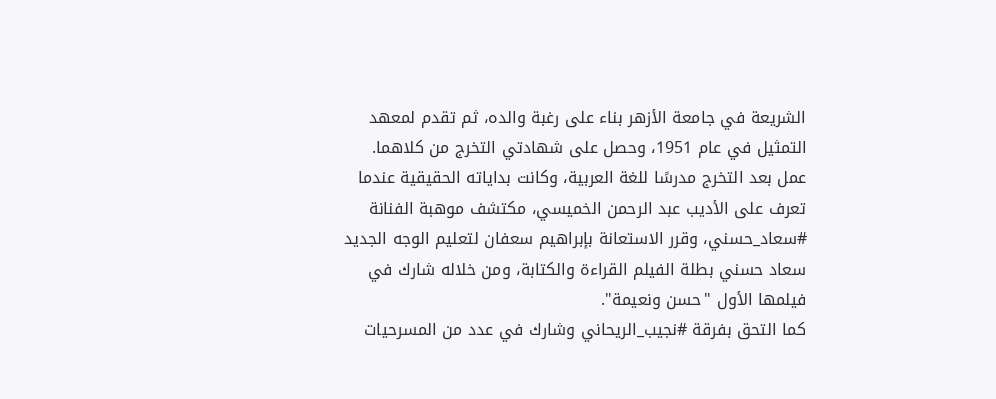الشريعة في جامعة الأزهر بناء على رغبة والده، ثم تقدم لمعهد التمثيل في عام 1951، وحصل على شهادتي التخرج من كلاهما.
عمل بعد التخرج مدرسًا للغة العربية، وكانت بداياته الحقيقية عندما تعرف على الأديب عبد الرحمن الخميسي، مكتشف موهبة الفنانة #سعاد_حسني، وقرر الاستعانة بإبراهيم سعفان لتعليم الوجه الجديد سعاد حسني بطلة الفيلم القراءة والكتابة، ومن خلاله شارك في فيلمها الأول "حسن ونعيمة".
كما التحق بفرقة #نجيب_الريحاني وشارك في عدد من المسرحيات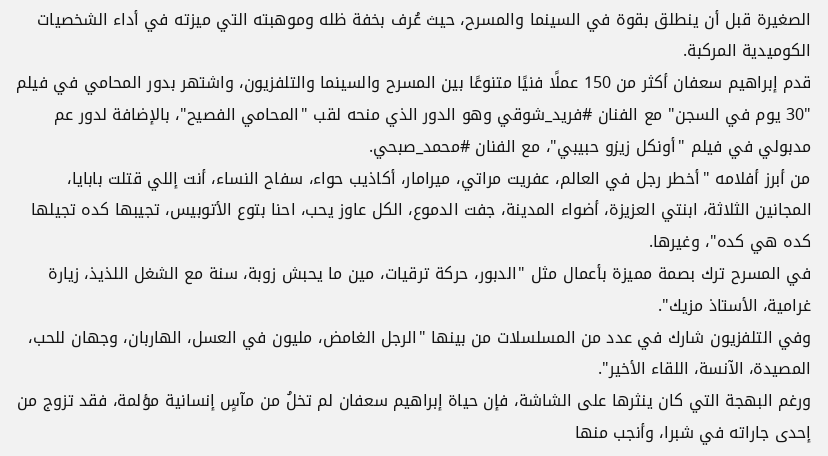الصغيرة قبل أن ينطلق بقوة في السينما والمسرح، حيث عُرف بخفة ظله وموهبته التي ميزته في أداء الشخصيات الكوميدية المركبة.
قدم إبراهيم سعفان أكثر من 150 عملًا فنيًا متنوعًا بين المسرح والسينما والتلفزيون، واشتهر بدور المحامي في فيلم "30 يوم في السجن" مع الفنان #فريد_شوقي وهو الدور الذي منحه لقب "المحامي الفصيح"، بالإضافة لدور عم مدبولي في فيلم "أونكل زيزو حبيبي"، مع الفنان #محمد_صبحي.
من أبرز أفلامه "أخطر رجل في العالم، عفريت مراتي، ميرامار، أكاذيب حواء، سفاح النساء، أنت إللي قتلت بابايا، المجانين الثلاثة، ابنتي العزيزة، أضواء المدينة، جفت الدموع، الكل عاوز يحب، احنا بتوع الأتوبيس، تجيبها كده تجيلها كده هي كده"، وغيرها.
في المسرح ترك بصمة مميزة بأعمال مثل "الدبور، حركة ترقيات، مين ما يحبش زوبة، سنة مع الشغل اللذيذ، زيارة غرامية، الأستاذ مزيك".
وفي التلفزيون شارك في عدد من المسلسلات من بينها "الرجل الغامض، مليون في العسل، الهاربان، وجهان للحب، المصيدة، الآنسة، اللقاء الأخير".
ورغم البهجة التي كان ينثرها على الشاشة، فإن حياة إبراهيم سعفان لم تخلُ من مآسٍ إنسانية مؤلمة، فقد تزوج من إحدى جاراته في شبرا، وأنجب منها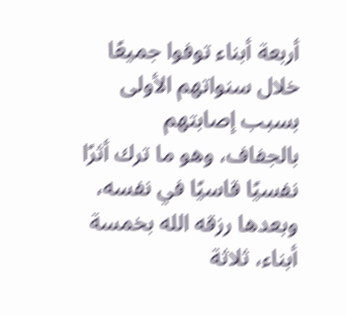أربعة أبناء توفوا جميعًا خلال سنواتهم الأولى بسبب إصابتهم بالجفاف، وهو ما ترك أثرًا نفسيًا قاسيًا في نفسه، وبعدها رزقه الله بخمسة أبناء، ثلاثة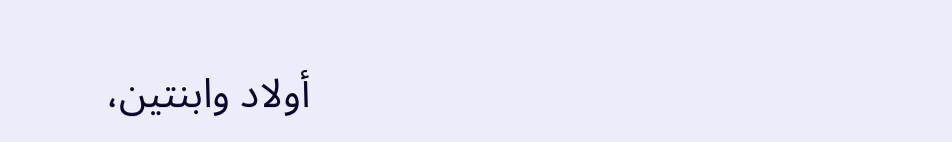أولاد وابنتين،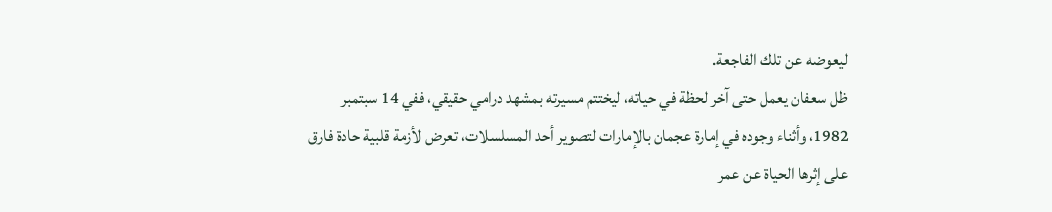ليعوضه عن تلك الفاجعة.
ظل سعفان يعمل حتى آخر لحظة في حياته، ليختتم مسيرته بمشهد درامي حقيقي، ففي 14 سبتمبر 1982، وأثناء وجوده في إمارة عجمان بالإمارات لتصوير أحد المسلسلات، تعرض لأزمة قلبية حادة فارق على إثرها الحياة عن عمر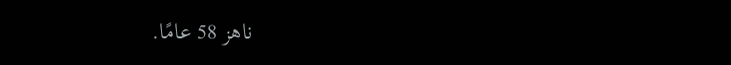ناهز 58 عامًا.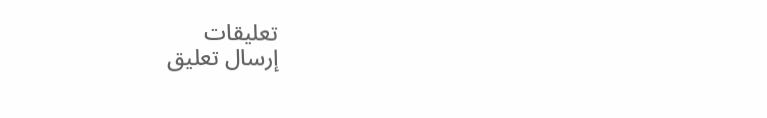تعليقات
إرسال تعليق